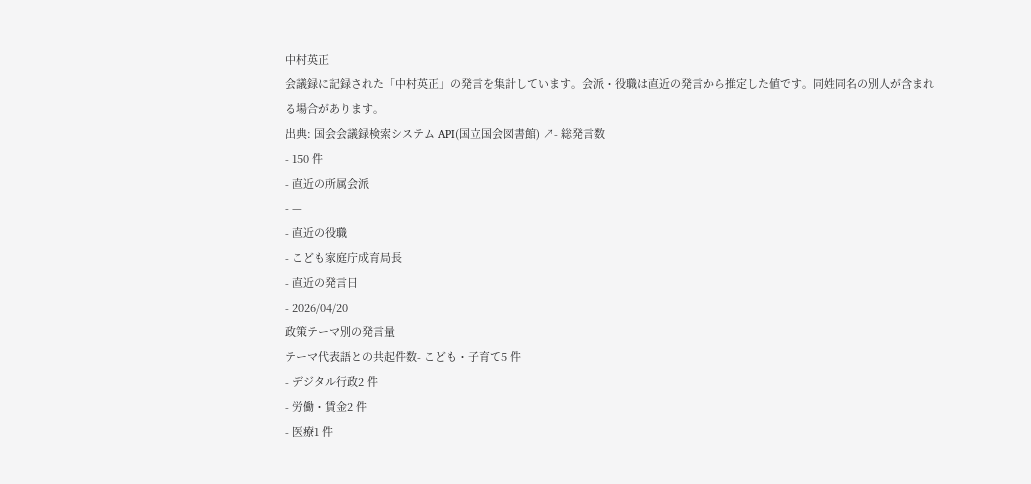中村英正
会議録に記録された「中村英正」の発言を集計しています。会派・役職は直近の発言から推定した値です。同姓同名の別人が含まれる場合があります。
出典: 国会会議録検索システム API(国立国会図書館) ↗- 総発言数
- 150 件
- 直近の所属会派
- —
- 直近の役職
- こども家庭庁成育局長
- 直近の発言日
- 2026/04/20
政策テーマ別の発言量
テーマ代表語との共起件数- こども・子育て5 件
- デジタル行政2 件
- 労働・賃金2 件
- 医療1 件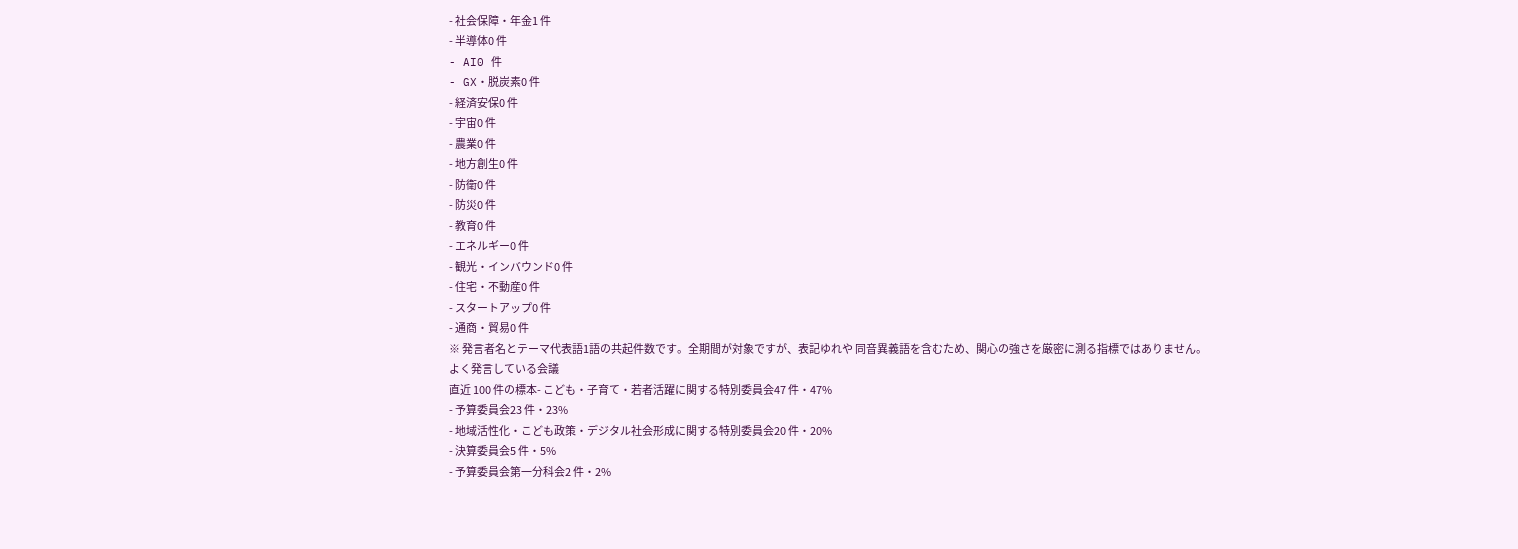- 社会保障・年金1 件
- 半導体0 件
- AI0 件
- GX・脱炭素0 件
- 経済安保0 件
- 宇宙0 件
- 農業0 件
- 地方創生0 件
- 防衛0 件
- 防災0 件
- 教育0 件
- エネルギー0 件
- 観光・インバウンド0 件
- 住宅・不動産0 件
- スタートアップ0 件
- 通商・貿易0 件
※ 発言者名とテーマ代表語1語の共起件数です。全期間が対象ですが、表記ゆれや 同音異義語を含むため、関心の強さを厳密に測る指標ではありません。
よく発言している会議
直近 100 件の標本- こども・子育て・若者活躍に関する特別委員会47 件・47%
- 予算委員会23 件・23%
- 地域活性化・こども政策・デジタル社会形成に関する特別委員会20 件・20%
- 決算委員会5 件・5%
- 予算委員会第一分科会2 件・2%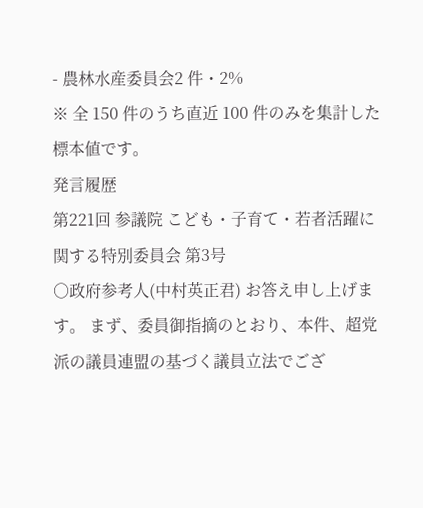- 農林水産委員会2 件・2%
※ 全 150 件のうち直近 100 件のみを集計した標本値です。
発言履歴
第221回 参議院 こども・子育て・若者活躍に関する特別委員会 第3号
○政府参考人(中村英正君) お答え申し上げます。 まず、委員御指摘のとおり、本件、超党派の議員連盟の基づく議員立法でござ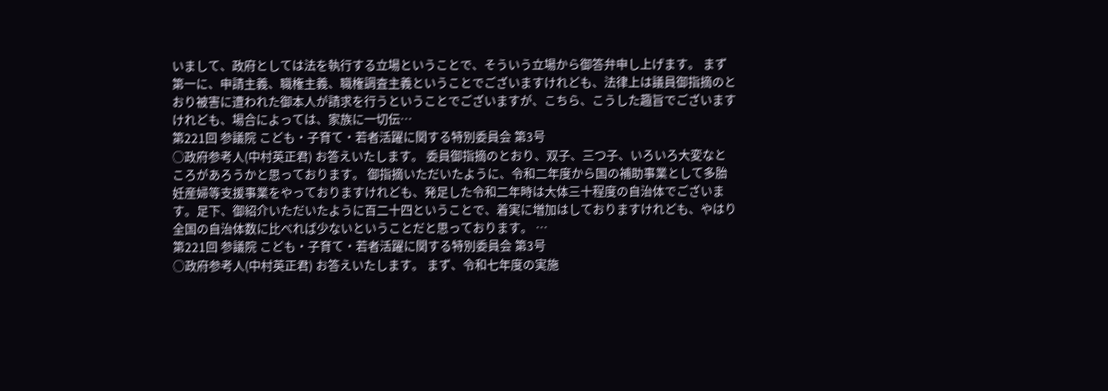いまして、政府としては法を執行する立場ということで、そういう立場から御答弁申し上げます。 まず第一に、申請主義、職権主義、職権調査主義ということでございますけれども、法律上は議員御指摘のとおり被害に遭われた御本人が請求を行うということでございますが、こちら、こうした趣旨でございますけれども、場合によっては、家族に一切伝…
第221回 参議院 こども・子育て・若者活躍に関する特別委員会 第3号
○政府参考人(中村英正君) お答えいたします。 委員御指摘のとおり、双子、三つ子、いろいろ大変なところがあろうかと思っております。 御指摘いただいたように、令和二年度から国の補助事業として多胎妊産婦等支援事業をやっておりますけれども、発足した令和二年時は大体三十程度の自治体でございます。足下、御紹介いただいたように百二十四ということで、着実に増加はしておりますけれども、やはり全国の自治体数に比べれば少ないということだと思っております。 …
第221回 参議院 こども・子育て・若者活躍に関する特別委員会 第3号
○政府参考人(中村英正君) お答えいたします。 まず、令和七年度の実施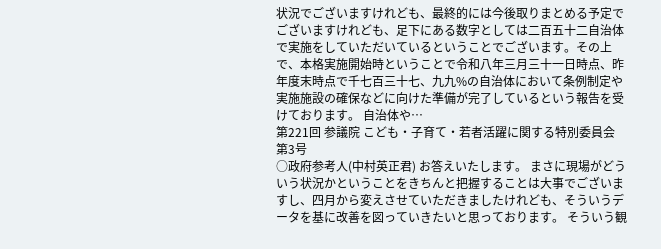状況でございますけれども、最終的には今後取りまとめる予定でございますけれども、足下にある数字としては二百五十二自治体で実施をしていただいているということでございます。その上で、本格実施開始時ということで令和八年三月三十一日時点、昨年度末時点で千七百三十七、九九%の自治体において条例制定や実施施設の確保などに向けた準備が完了しているという報告を受けております。 自治体や…
第221回 参議院 こども・子育て・若者活躍に関する特別委員会 第3号
○政府参考人(中村英正君) お答えいたします。 まさに現場がどういう状況かということをきちんと把握することは大事でございますし、四月から変えさせていただきましたけれども、そういうデータを基に改善を図っていきたいと思っております。 そういう観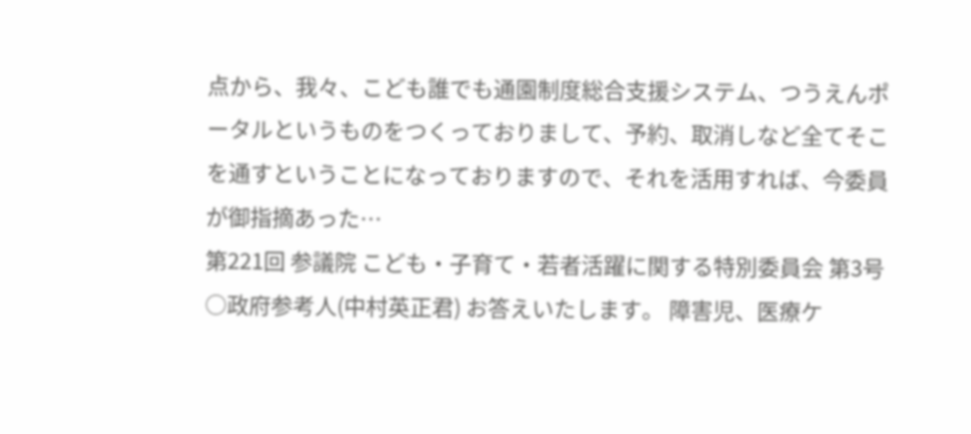点から、我々、こども誰でも通園制度総合支援システム、つうえんポータルというものをつくっておりまして、予約、取消しなど全てそこを通すということになっておりますので、それを活用すれば、今委員が御指摘あった…
第221回 参議院 こども・子育て・若者活躍に関する特別委員会 第3号
○政府参考人(中村英正君) お答えいたします。 障害児、医療ケ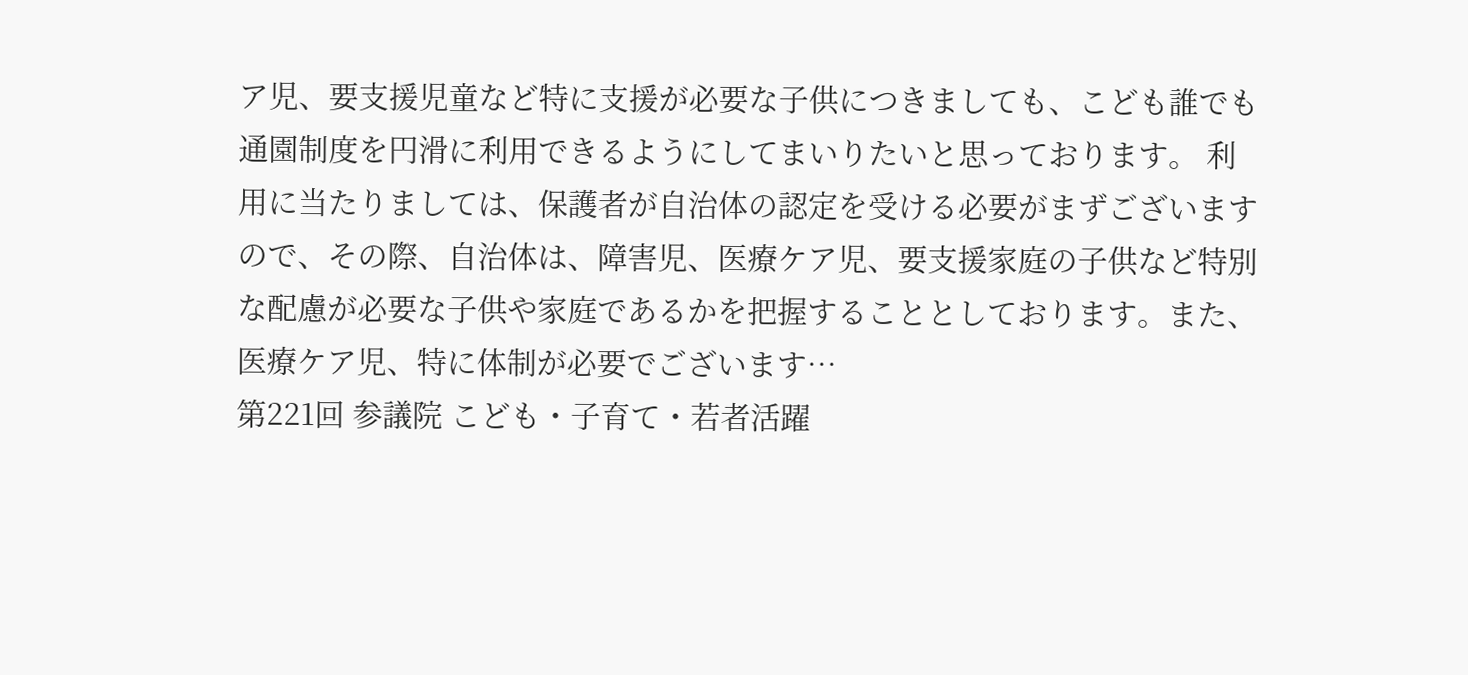ア児、要支援児童など特に支援が必要な子供につきましても、こども誰でも通園制度を円滑に利用できるようにしてまいりたいと思っております。 利用に当たりましては、保護者が自治体の認定を受ける必要がまずございますので、その際、自治体は、障害児、医療ケア児、要支援家庭の子供など特別な配慮が必要な子供や家庭であるかを把握することとしております。また、医療ケア児、特に体制が必要でございます…
第221回 参議院 こども・子育て・若者活躍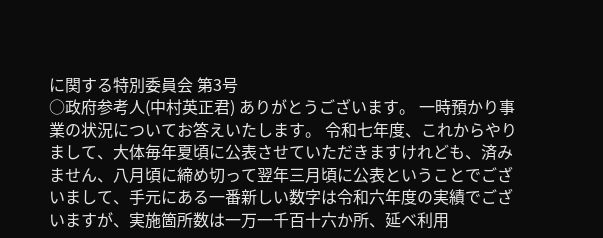に関する特別委員会 第3号
○政府参考人(中村英正君) ありがとうございます。 一時預かり事業の状況についてお答えいたします。 令和七年度、これからやりまして、大体毎年夏頃に公表させていただきますけれども、済みません、八月頃に締め切って翌年三月頃に公表ということでございまして、手元にある一番新しい数字は令和六年度の実績でございますが、実施箇所数は一万一千百十六か所、延べ利用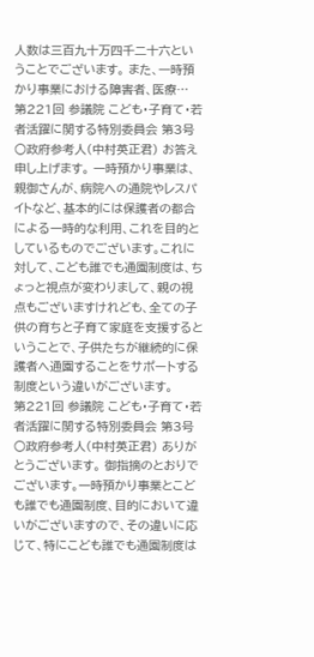人数は三百九十万四千二十六ということでございます。 また、一時預かり事業における障害者、医療…
第221回 参議院 こども・子育て・若者活躍に関する特別委員会 第3号
○政府参考人(中村英正君) お答え申し上げます。 一時預かり事業は、親御さんが、病院への通院やレスパイトなど、基本的には保護者の都合による一時的な利用、これを目的としているものでございます。これに対して、こども誰でも通園制度は、ちょっと視点が変わりまして、親の視点もございますけれども、全ての子供の育ちと子育て家庭を支援するということで、子供たちが継続的に保護者へ通園することをサポートする制度という違いがございます。
第221回 参議院 こども・子育て・若者活躍に関する特別委員会 第3号
○政府参考人(中村英正君) ありがとうございます。 御指摘のとおりでございます。一時預かり事業とこども誰でも通園制度、目的において違いがございますので、その違いに応じて、特にこども誰でも通園制度は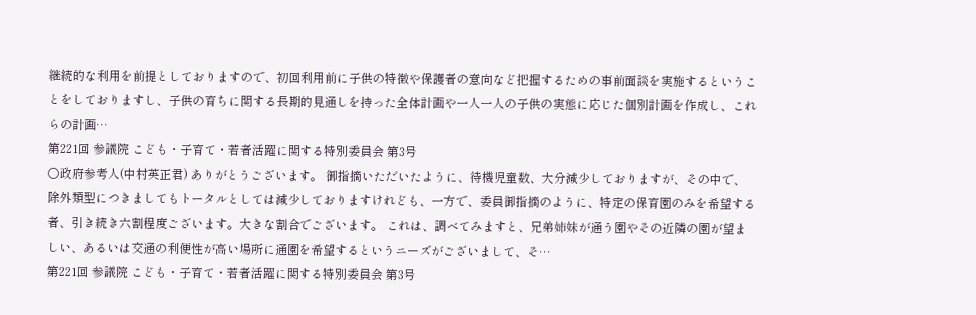継続的な利用を前提としておりますので、初回利用前に子供の特徴や保護者の意向など把握するための事前面談を実施するということをしておりますし、子供の育ちに関する長期的見通しを持った全体計画や一人一人の子供の実態に応じた個別計画を作成し、これらの計画…
第221回 参議院 こども・子育て・若者活躍に関する特別委員会 第3号
○政府参考人(中村英正君) ありがとうございます。 御指摘いただいたように、待機児童数、大分減少しておりますが、その中で、除外類型につきましてもトータルとしては減少しておりますけれども、一方で、委員御指摘のように、特定の保育園のみを希望する者、引き続き六割程度ございます。大きな割合でございます。 これは、調べてみますと、兄弟姉妹が通う園やその近隣の園が望ましい、あるいは交通の利便性が高い場所に通園を希望するというニーズがございまして、そ…
第221回 参議院 こども・子育て・若者活躍に関する特別委員会 第3号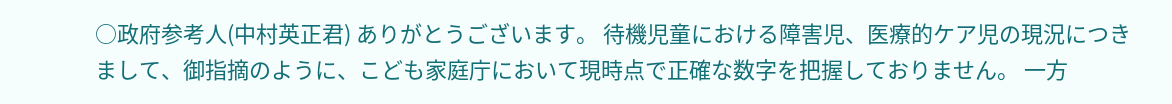○政府参考人(中村英正君) ありがとうございます。 待機児童における障害児、医療的ケア児の現況につきまして、御指摘のように、こども家庭庁において現時点で正確な数字を把握しておりません。 一方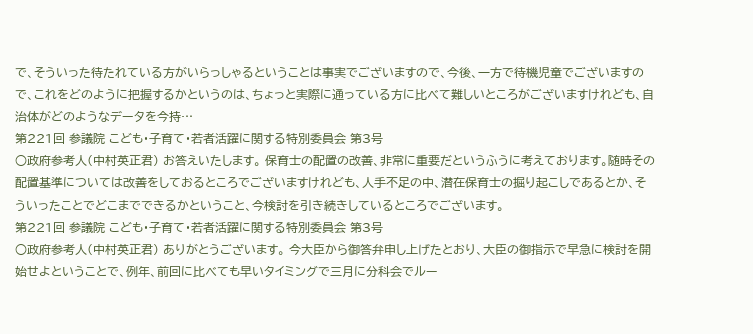で、そういった待たれている方がいらっしゃるということは事実でございますので、今後、一方で待機児童でございますので、これをどのように把握するかというのは、ちょっと実際に通っている方に比べて難しいところがございますけれども、自治体がどのようなデータを今持…
第221回 参議院 こども・子育て・若者活躍に関する特別委員会 第3号
○政府参考人(中村英正君) お答えいたします。 保育士の配置の改善、非常に重要だというふうに考えております。随時その配置基準については改善をしておるところでございますけれども、人手不足の中、潜在保育士の掘り起こしであるとか、そういったことでどこまでできるかということ、今検討を引き続きしているところでございます。
第221回 参議院 こども・子育て・若者活躍に関する特別委員会 第3号
○政府参考人(中村英正君) ありがとうございます。 今大臣から御答弁申し上げたとおり、大臣の御指示で早急に検討を開始せよということで、例年、前回に比べても早いタイミングで三月に分科会でルー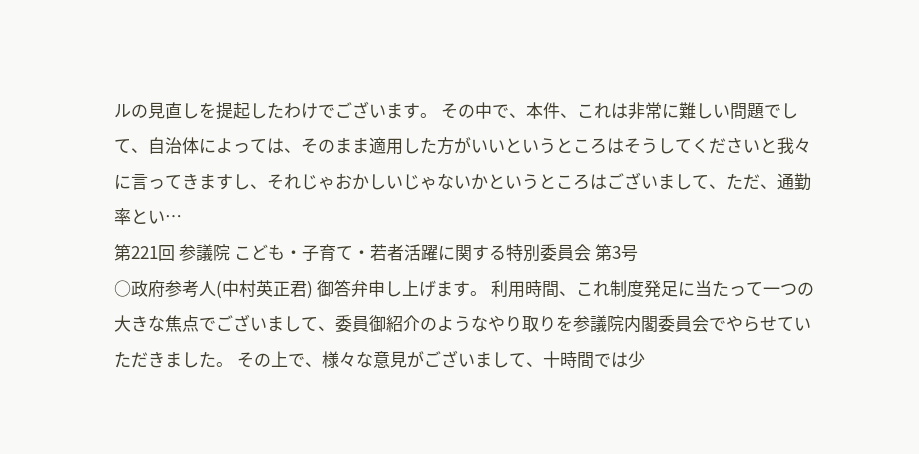ルの見直しを提起したわけでございます。 その中で、本件、これは非常に難しい問題でして、自治体によっては、そのまま適用した方がいいというところはそうしてくださいと我々に言ってきますし、それじゃおかしいじゃないかというところはございまして、ただ、通勤率とい…
第221回 参議院 こども・子育て・若者活躍に関する特別委員会 第3号
○政府参考人(中村英正君) 御答弁申し上げます。 利用時間、これ制度発足に当たって一つの大きな焦点でございまして、委員御紹介のようなやり取りを参議院内閣委員会でやらせていただきました。 その上で、様々な意見がございまして、十時間では少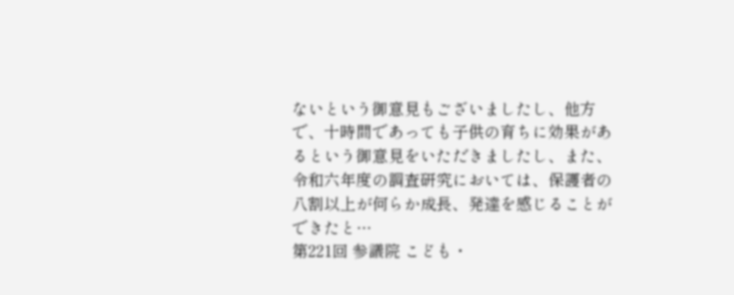ないという御意見もございましたし、他方で、十時間であっても子供の育ちに効果があるという御意見をいただきましたし、また、令和六年度の調査研究においては、保護者の八割以上が何らか成長、発達を感じることができたと…
第221回 参議院 こども・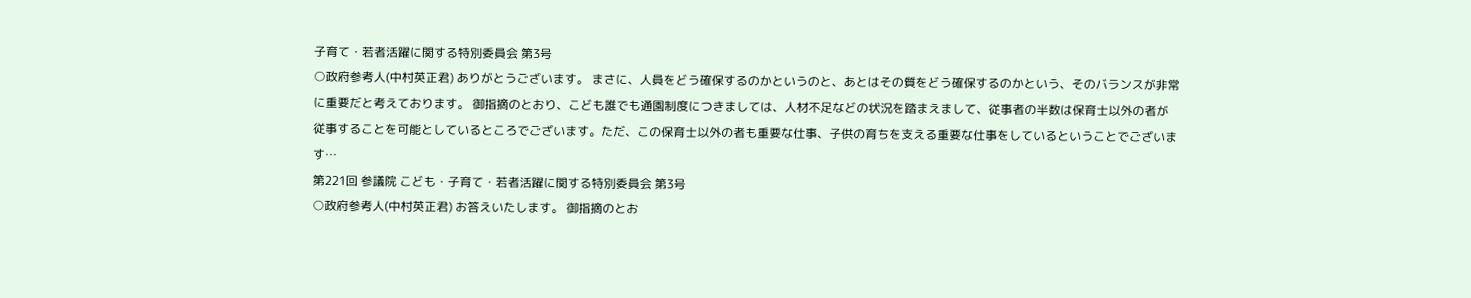子育て・若者活躍に関する特別委員会 第3号
○政府参考人(中村英正君) ありがとうございます。 まさに、人員をどう確保するのかというのと、あとはその質をどう確保するのかという、そのバランスが非常に重要だと考えております。 御指摘のとおり、こども誰でも通園制度につきましては、人材不足などの状況を踏まえまして、従事者の半数は保育士以外の者が従事することを可能としているところでございます。ただ、この保育士以外の者も重要な仕事、子供の育ちを支える重要な仕事をしているということでございます…
第221回 参議院 こども・子育て・若者活躍に関する特別委員会 第3号
○政府参考人(中村英正君) お答えいたします。 御指摘のとお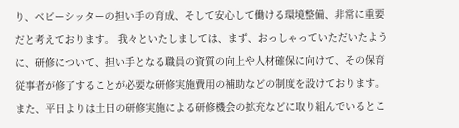り、ベビーシッターの担い手の育成、そして安心して働ける環境整備、非常に重要だと考えております。 我々といたしましては、まず、おっしゃっていただいたように、研修について、担い手となる職員の資質の向上や人材確保に向けて、その保育従事者が修了することが必要な研修実施費用の補助などの制度を設けております。また、平日よりは土日の研修実施による研修機会の拡充などに取り組んでいるとこ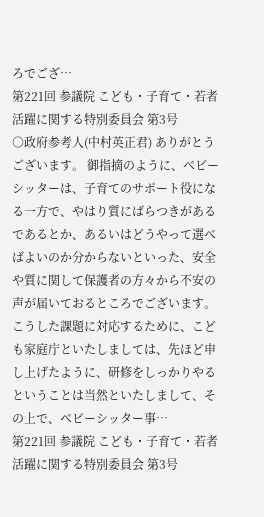ろでござ…
第221回 参議院 こども・子育て・若者活躍に関する特別委員会 第3号
○政府参考人(中村英正君) ありがとうございます。 御指摘のように、ベビーシッターは、子育てのサポート役になる一方で、やはり質にばらつきがあるであるとか、あるいはどうやって選べばよいのか分からないといった、安全や質に関して保護者の方々から不安の声が届いておるところでございます。 こうした課題に対応するために、こども家庭庁といたしましては、先ほど申し上げたように、研修をしっかりやるということは当然といたしまして、その上で、ベビーシッター事…
第221回 参議院 こども・子育て・若者活躍に関する特別委員会 第3号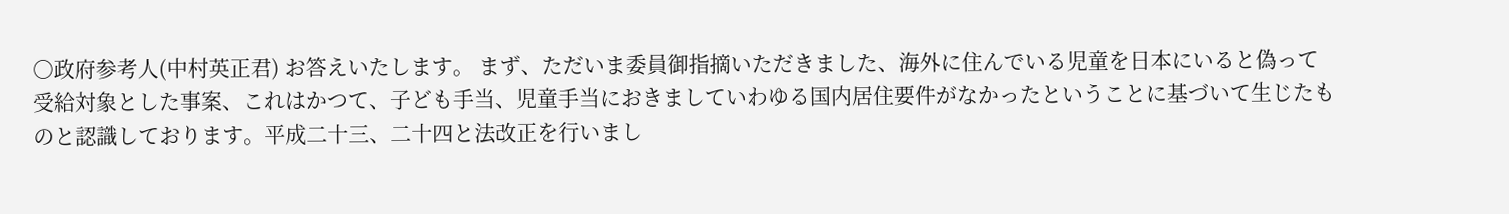○政府参考人(中村英正君) お答えいたします。 まず、ただいま委員御指摘いただきました、海外に住んでいる児童を日本にいると偽って受給対象とした事案、これはかつて、子ども手当、児童手当におきましていわゆる国内居住要件がなかったということに基づいて生じたものと認識しております。平成二十三、二十四と法改正を行いまし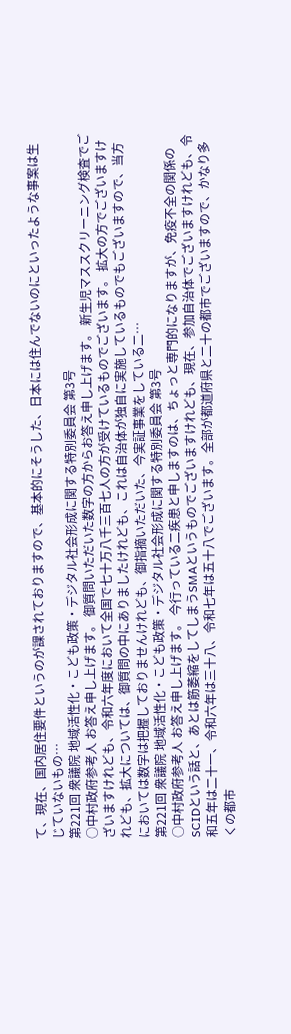て、現在、国内居住要件というのが課されておりますので、基本的にそうした、日本には住んでないのにといったような事案は生じていないもの…
第221回 衆議院 地域活性化・こども政策・デジタル社会形成に関する特別委員会 第3号
○中村政府参考人 お答え申し上げます。 御質問いただいた数字の方からお答え申し上げます。 新生児マススクリーニング検査でございますけれども、令和六年度において全国で七十万八千三百七人の方が受けているものでございます。 拡大の方でございますけれども、拡大については、御質問の中にありましたけれども、これは自治体が独自に実施しているものでもございますので、当方においては数字は把握しておりませんけれども、御指摘いただいた、今実証事業をしている二…
第221回 衆議院 地域活性化・こども政策・デジタル社会形成に関する特別委員会 第3号
○中村政府参考人 お答え申し上げます。 今行っている二疾患と申しますのは、ちょっと専門的になりますが、免疫不全の関係のSCIDという話と、あとは筋萎縮をしてしまうSMAというものでございますけれども、現在、参加自治体でございますけれども、令和五年は二十一、令和六年は三十八、令和七年は五十八でございます。全部が都道府県と二十の都市でございますので、かなり多くの都市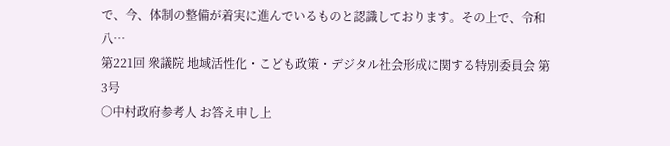で、今、体制の整備が着実に進んでいるものと認識しております。その上で、令和八…
第221回 衆議院 地域活性化・こども政策・デジタル社会形成に関する特別委員会 第3号
○中村政府参考人 お答え申し上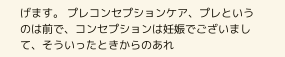げます。 プレコンセプションケア、プレというのは前で、コンセプションは妊娠でございまして、そういったときからのあれ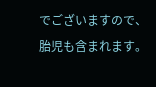でございますので、胎児も含まれます。